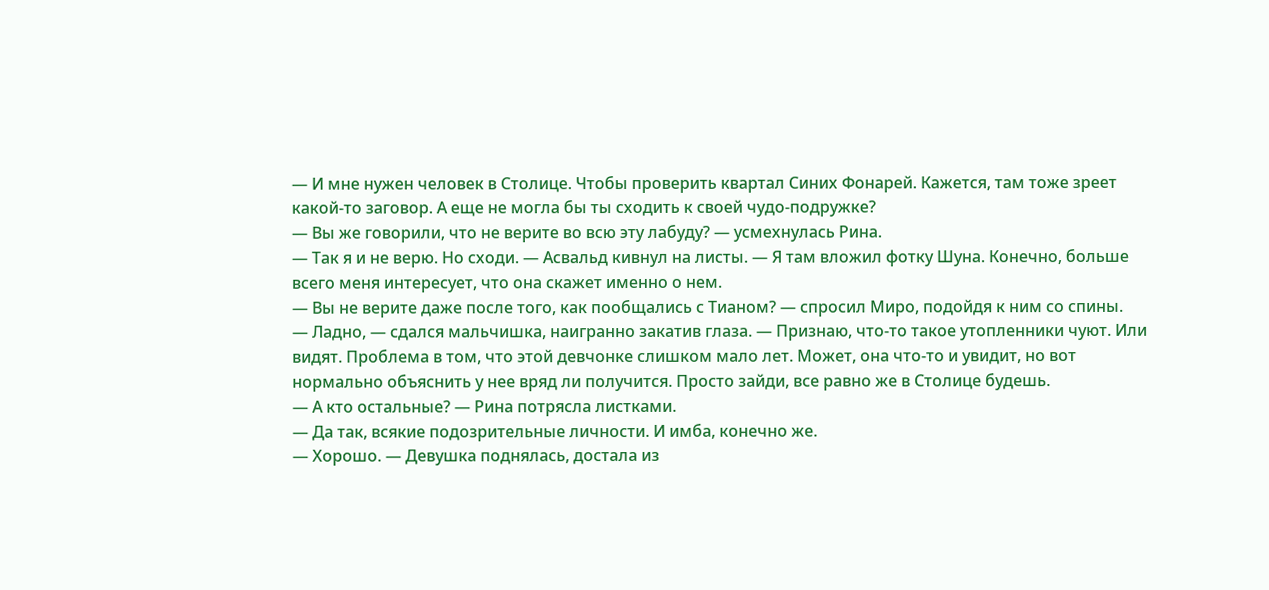— И мне нужен человек в Столице. Чтобы проверить квартал Синих Фонарей. Кажется, там тоже зреет какой-то заговор. А еще не могла бы ты сходить к своей чудо-подружке?
— Вы же говорили, что не верите во всю эту лабуду? — усмехнулась Рина.
— Так я и не верю. Но сходи. — Асвальд кивнул на листы. — Я там вложил фотку Шуна. Конечно, больше всего меня интересует, что она скажет именно о нем.
— Вы не верите даже после того, как пообщались с Тианом? — спросил Миро, подойдя к ним со спины.
— Ладно, — сдался мальчишка, наигранно закатив глаза. — Признаю, что-то такое утопленники чуют. Или видят. Проблема в том, что этой девчонке слишком мало лет. Может, она что-то и увидит, но вот нормально объяснить у нее вряд ли получится. Просто зайди, все равно же в Столице будешь.
— А кто остальные? — Рина потрясла листками.
— Да так, всякие подозрительные личности. И имба, конечно же.
— Хорошо. — Девушка поднялась, достала из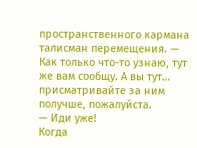пространственного кармана талисман перемещения. — Как только что-то узнаю, тут же вам сообщу. А вы тут… присматривайте за ним получше, пожалуйста.
— Иди уже!
Когда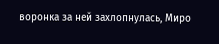воронка за ней захлопнулась, Миро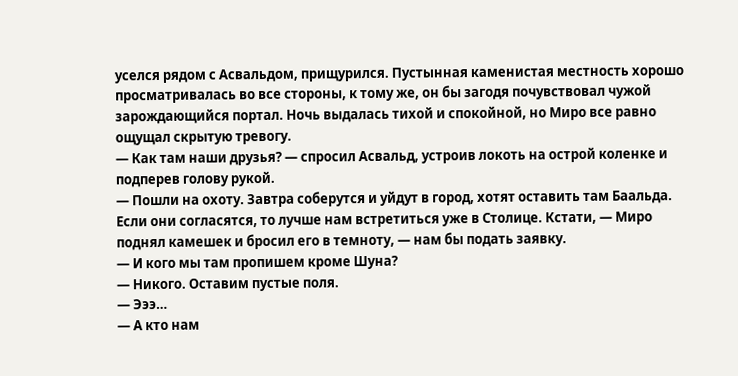уселся рядом с Асвальдом, прищурился. Пустынная каменистая местность хорошо просматривалась во все стороны, к тому же, он бы загодя почувствовал чужой зарождающийся портал. Ночь выдалась тихой и спокойной, но Миро все равно ощущал скрытую тревогу.
— Как там наши друзья? — спросил Асвальд, устроив локоть на острой коленке и подперев голову рукой.
— Пошли на охоту. Завтра соберутся и уйдут в город, хотят оставить там Баальда. Если они согласятся, то лучше нам встретиться уже в Столице. Кстати, — Миро поднял камешек и бросил его в темноту, — нам бы подать заявку.
— И кого мы там пропишем кроме Шуна?
— Никого. Оставим пустые поля.
— Эээ…
— А кто нам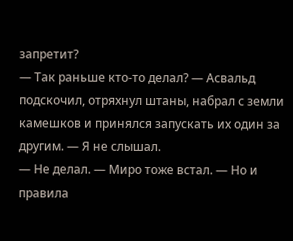запретит?
— Так раньше кто-то делал? — Асвальд подскочил, отряхнул штаны, набрал с земли камешков и принялся запускать их один за другим. — Я не слышал.
— Не делал. — Миро тоже встал. — Но и правила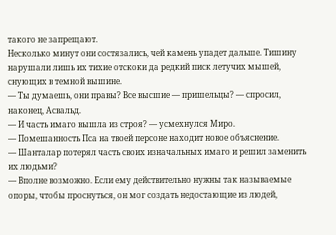такого не запрещают.
Несколько минут они состязались, чей камень упадет дальше. Тишину нарушали лишь их тихие отскоки да редкий писк летучих мышей, снующих в темной вышине.
— Ты думаешь, они правы? Все высшие — пришельцы? — спросил, наконец, Асвальд.
— И часть имаго вышла из строя? — усмехнулся Миро.
— Помешанность Пса на твоей персоне находит новое объяснение.
— Шанталар потерял часть своих изначальных имаго и решил заменить их людьми?
— Вполне возможно. Если ему действительно нужны так называемые опоры, чтобы проснуться, он мог создать недостающие из людей,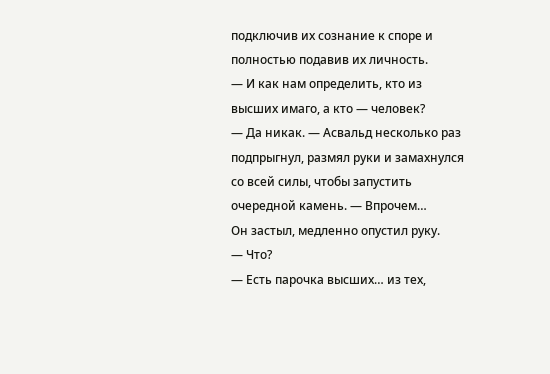подключив их сознание к споре и полностью подавив их личность.
— И как нам определить, кто из высших имаго, а кто — человек?
— Да никак. — Асвальд несколько раз подпрыгнул, размял руки и замахнулся со всей силы, чтобы запустить очередной камень. — Впрочем…
Он застыл, медленно опустил руку.
— Что?
— Есть парочка высших… из тех,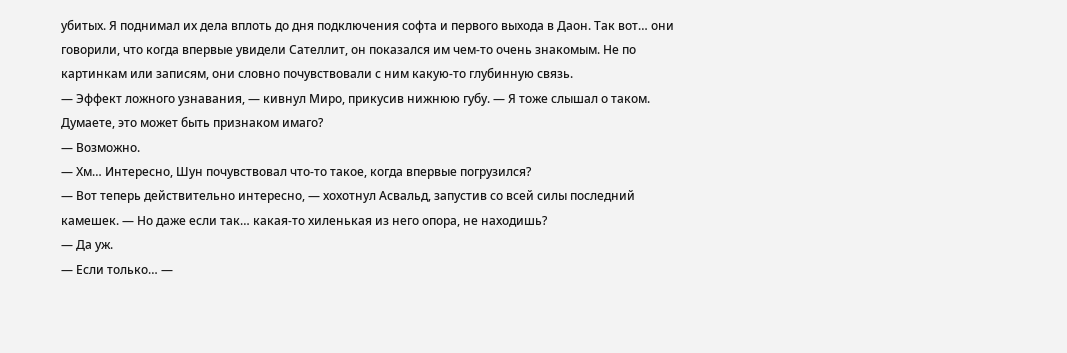убитых. Я поднимал их дела вплоть до дня подключения софта и первого выхода в Даон. Так вот… они говорили, что когда впервые увидели Сателлит, он показался им чем-то очень знакомым. Не по картинкам или записям, они словно почувствовали с ним какую-то глубинную связь.
— Эффект ложного узнавания, — кивнул Миро, прикусив нижнюю губу. — Я тоже слышал о таком. Думаете, это может быть признаком имаго?
— Возможно.
— Хм… Интересно, Шун почувствовал что-то такое, когда впервые погрузился?
— Вот теперь действительно интересно, — хохотнул Асвальд, запустив со всей силы последний камешек. — Но даже если так… какая-то хиленькая из него опора, не находишь?
— Да уж.
— Если только… —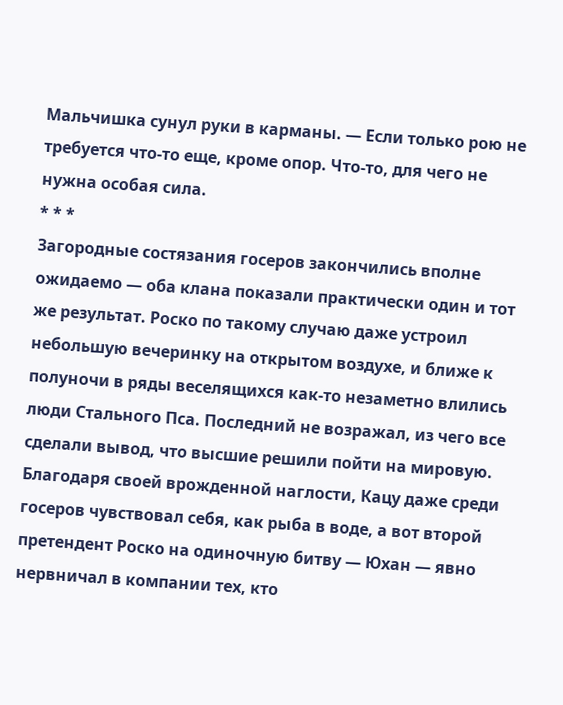Мальчишка сунул руки в карманы. — Если только рою не требуется что-то еще, кроме опор. Что-то, для чего не нужна особая сила.
* * *
Загородные состязания госеров закончились вполне ожидаемо — оба клана показали практически один и тот же результат. Роско по такому случаю даже устроил небольшую вечеринку на открытом воздухе, и ближе к полуночи в ряды веселящихся как-то незаметно влились люди Стального Пса. Последний не возражал, из чего все сделали вывод, что высшие решили пойти на мировую.
Благодаря своей врожденной наглости, Кацу даже среди госеров чувствовал себя, как рыба в воде, а вот второй претендент Роско на одиночную битву — Юхан — явно нервничал в компании тех, кто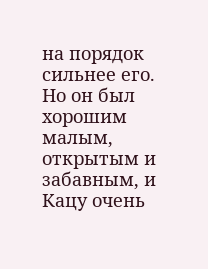на порядок сильнее его. Но он был хорошим малым, открытым и забавным, и Кацу очень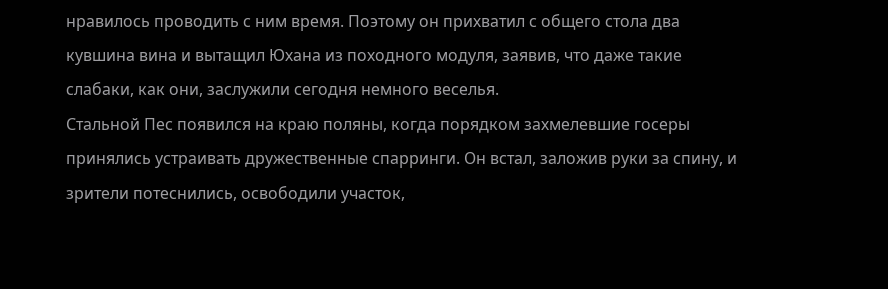нравилось проводить с ним время. Поэтому он прихватил с общего стола два кувшина вина и вытащил Юхана из походного модуля, заявив, что даже такие слабаки, как они, заслужили сегодня немного веселья.
Стальной Пес появился на краю поляны, когда порядком захмелевшие госеры принялись устраивать дружественные спарринги. Он встал, заложив руки за спину, и зрители потеснились, освободили участок,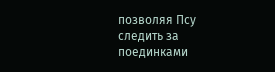позволяя Псу следить за поединками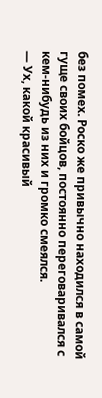без помех. Роско же привычно находился в самой гуще своих бойцов, постоянно переговаривался с кем-нибудь из них и громко смеялся.
— Ух, какой красивый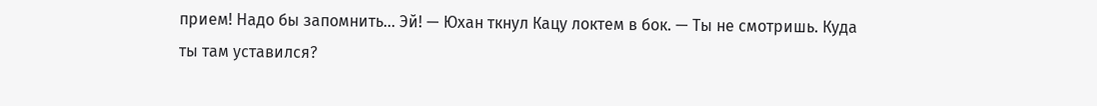прием! Надо бы запомнить… Эй! — Юхан ткнул Кацу локтем в бок. — Ты не смотришь. Куда ты там уставился?